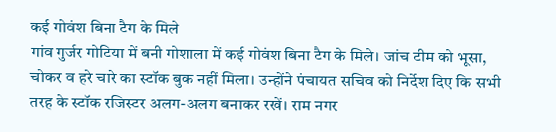कई गोवंश बिना टैग के मिले
गांव गुर्जर गोटिया में बनी गोशाला में कई गोवंश बिना टैग के मिले। जांच टीम को भूसा, चोकर व हरे चारे का स्टॉक बुक नहीं मिला। उन्होंने पंचायत सचिव को निर्देश दिए कि सभी तरह के स्टॉक रजिस्टर अलग-अलग बनाकर रखें। राम नगर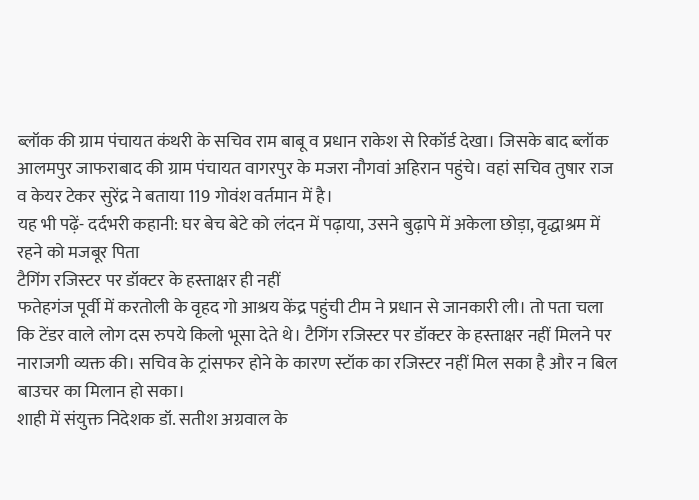ब्लॉक की ग्राम पंचायत कंथरी के सचिव राम बाबू व प्रधान राकेश से रिकॉर्ड देखा। जिसके बाद ब्लॉक आलमपुर जाफराबाद की ग्राम पंचायत वागरपुर के मजरा नौगवां अहिरान पहुंचे। वहां सचिव तुषार राज व केयर टेकर सुरेंद्र ने बताया 119 गोवंश वर्तमान में है।
यह भी पढ़ें- दर्दभरी कहानी: घर बेच बेटे को लंदन में पढ़ाया, उसने बुढ़ापे में अकेला छोड़ा, वृद्धाश्रम में रहने को मजबूर पिता
टैगिंग रजिस्टर पर डॉक्टर के हस्ताक्षर ही नहीं
फतेहगंज पूर्वी में करतोली के वृहद गो आश्रय केंद्र पहुंची टीम ने प्रधान से जानकारी ली। तो पता चला कि टेंडर वाले लोग दस रुपये किलो भूसा देते थे। टैगिंग रजिस्टर पर डॉक्टर के हस्ताक्षर नहीं मिलने पर नाराजगी व्यक्त की। सचिव के ट्रांसफर होने के कारण स्टॉक का रजिस्टर नहीं मिल सका है और न बिल बाउचर का मिलान हो सका।
शाही में संयुक्त निदेशक डॉ. सतीश अग्रवाल के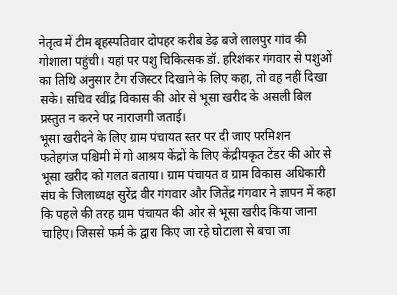नेतृत्व में टीम बृहस्पतिवार दोपहर करीब डेढ़ बजे लालपुर गांव की गोशाला पहुंची। यहां पर पशु चिकित्सक डॉ. हरिशंकर गंगवार से पशुओं का तिथि अनुसार टैग रजिस्टर दिखाने के लिए कहा, तो वह नहीं दिखा सके। सचिव रवींद्र विकास की ओर से भूसा खरीद के असली बिल प्रस्तुत न करने पर नाराजगी जताई।
भूसा खरीदने के लिए ग्राम पंचायत स्तर पर दी जाए परमिशन
फतेहगंज पश्चिमी में गो आश्रय केंद्रों के लिए केंद्रीयकृत टेंडर की ओर से भूसा खरीद को गलत बताया। ग्राम पंचायत व ग्राम विकास अधिकारी संघ के जिलाध्यक्ष सुरेंद्र वीर गंगवार और जितेंद्र गंगवार ने ज्ञापन में कहा कि पहले की तरह ग्राम पंचायत की ओर से भूसा खरीद किया जाना चाहिए। जिससे फर्म के द्वारा किए जा रहे घोटाला से बचा जा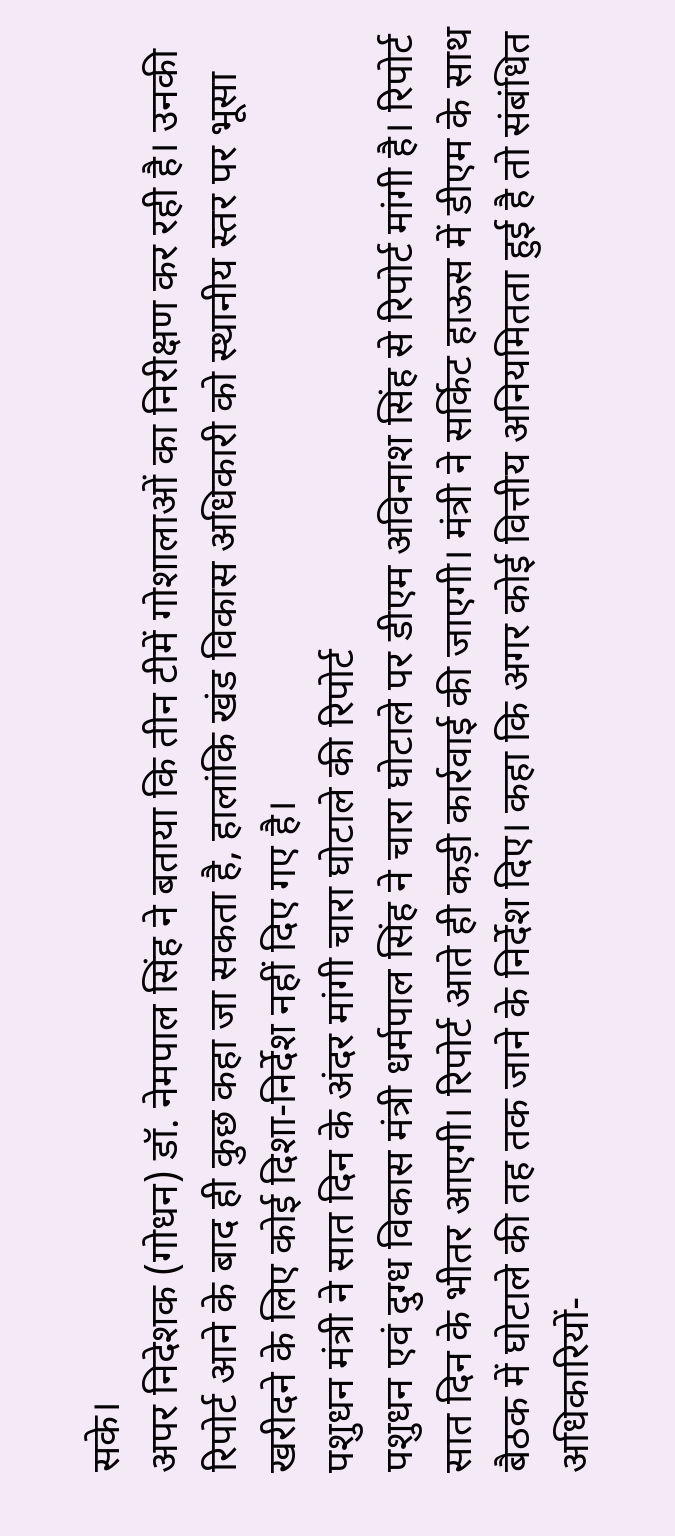सके।
अपर निदेशक (गोधन) डॉ. नेमपाल सिंह ने बताया कि तीन टीमें गोशालाओं का निरीक्षण कर रही है। उनकी रिपोर्ट आने के बाद ही कुछ कहा जा सकता है, हालांकि खंड विकास अधिकारी को स्थानीय स्तर पर भूसा खरीदने के लिए कोई दिशा-निर्देश नहीं दिए गए है।
पशुधन मंत्री ने सात दिन के अंदर मांगी चारा घोटाले की रिपोर्ट
पशुधन एवं दुग्ध विकास मंत्री धर्मपाल सिंह ने चारा घोटाले पर डीएम अविनाश सिंह से रिपोर्ट मांगी है। रिपोर्ट सात दिन के भीतर आएगी। रिपोर्ट आते ही कड़ी कार्रवाई की जाएगी। मंत्री ने सर्किट हाऊस में डीएम के साथ बैठक में घोटाले की तह तक जाने के निर्देश दिए। कहा कि अगर कोई वित्तीय अनियमितता हुई है तो संबंधित अधिकारियों-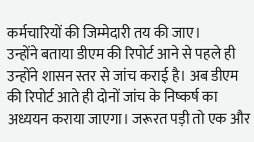कर्मचारियों की जिम्मेदारी तय की जाए।
उन्होंने बताया डीएम की रिपोर्ट आने से पहले ही उन्होंने शासन स्तर से जांच कराई है। अब डीएम की रिपोर्ट आते ही दोनों जांच के निष्कर्ष का अध्ययन कराया जाएगा। जरूरत पड़ी तो एक और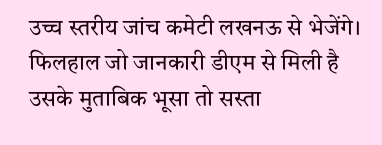उच्च स्तरीय जांच कमेटी लखनऊ से भेजेंगे। फिलहाल जो जानकारी डीएम से मिली है उसके मुताबिक भूसा तो सस्ता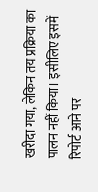खरीदा गया, लेकिन तय प्रक्रिया का पालन नहीं किया। इसीलिए इसमें रिपोर्ट आने पर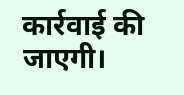कार्रवाई की जाएगी।